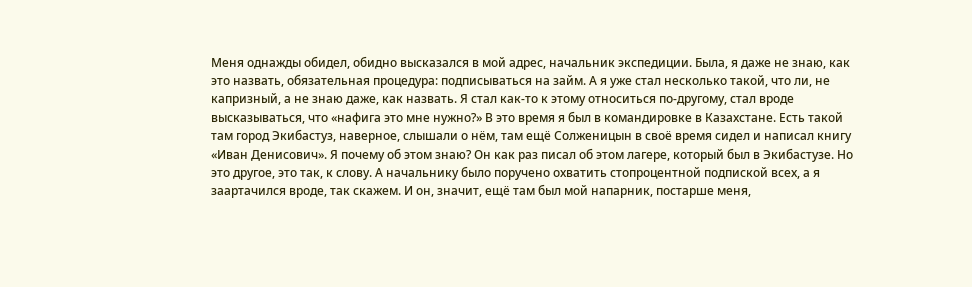Меня однажды обидел, обидно высказался в мой адрес, начальник экспедиции. Была, я даже не знаю, как это назвать, обязательная процедура: подписываться на займ. А я уже стал несколько такой, что ли, не капризный, а не знаю даже, как назвать. Я стал как-то к этому относиться по-другому, стал вроде высказываться, что «нафига это мне нужно?» В это время я был в командировке в Казахстане. Есть такой там город Экибастуз, наверное, слышали о нём, там ещё Солженицын в своё время сидел и написал книгу «Иван Денисович». Я почему об этом знаю? Он как раз писал об этом лагере, который был в Экибастузе. Но это другое, это так, к слову. А начальнику было поручено охватить стопроцентной подпиской всех, а я заартачился вроде, так скажем. И он, значит, ещё там был мой напарник, постарше меня,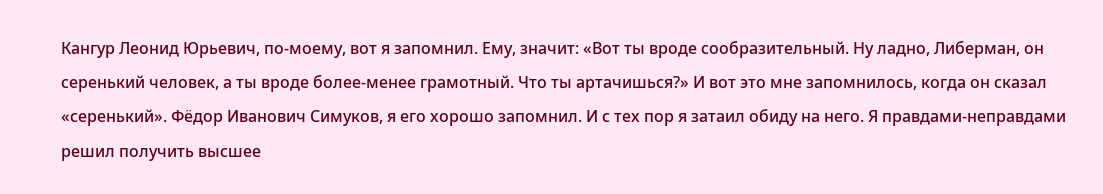Кангур Леонид Юрьевич, по-моему, вот я запомнил. Ему, значит: «Вот ты вроде сообразительный. Ну ладно, Либерман, он серенький человек, а ты вроде более-менее грамотный. Что ты артачишься?» И вот это мне запомнилось, когда он сказал «серенький». Фёдор Иванович Симуков, я его хорошо запомнил. И с тех пор я затаил обиду на него. Я правдами-неправдами решил получить высшее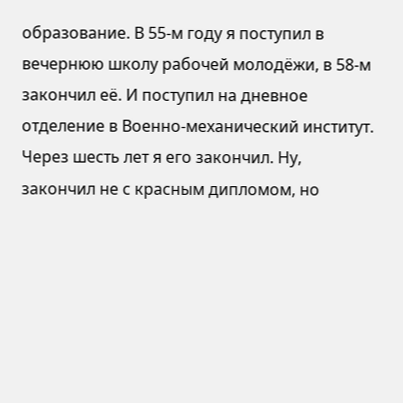образование. В 55-м году я поступил в вечернюю школу рабочей молодёжи, в 58-м закончил её. И поступил на дневное отделение в Военно-механический институт. Через шесть лет я его закончил. Ну, закончил не с красным дипломом, но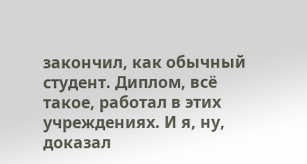закончил, как обычный студент. Диплом, всё такое, работал в этих учреждениях. И я, ну, доказал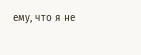ему, что я не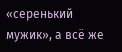«серенький мужик», а всё же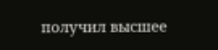получил высшее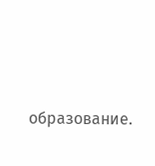образование.